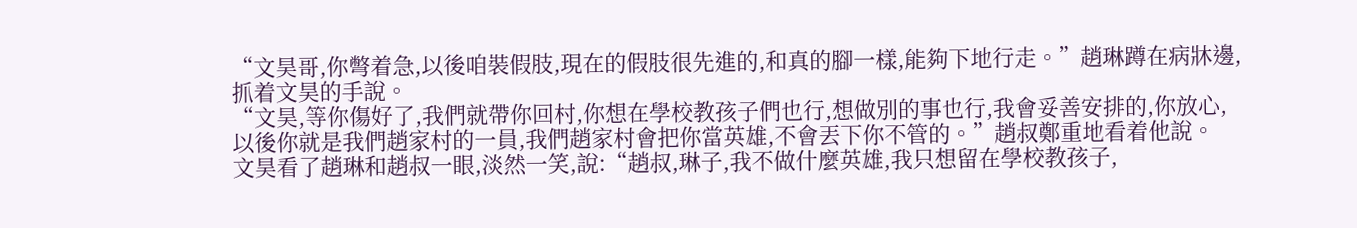“文昊哥,你彆着急,以後咱裝假肢,現在的假肢很先進的,和真的腳一樣,能夠下地行走。”趙琳蹲在病牀邊,抓着文昊的手說。
“文昊,等你傷好了,我們就帶你回村,你想在學校教孩子們也行,想做別的事也行,我會妥善安排的,你放心,以後你就是我們趙家村的一員,我們趙家村會把你當英雄,不會丟下你不管的。”趙叔鄭重地看着他說。
文昊看了趙琳和趙叔一眼,淡然一笑,說:“趙叔,琳子,我不做什麼英雄,我只想留在學校教孩子,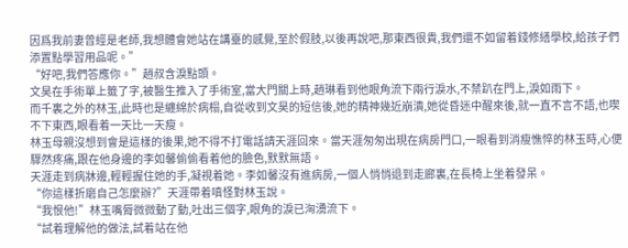因爲我前妻曾經是老師,我想體會她站在講臺的感覺,至於假肢,以後再說吧,那東西很貴,我們還不如留着錢修繕學校,給孩子們添置點學習用品呢。”
“好吧,我們答應你。”趙叔含淚點頭。
文昊在手術單上籤了字,被醫生推入了手術室,當大門關上時,趙琳看到他眼角流下兩行淚水,不禁趴在門上,淚如雨下。
而千裏之外的林玉,此時也是纏綿於病榻,自從收到文昊的短信後,她的精神幾近崩潰,她從昏迷中醒來後,就一直不言不語,也喫不下東西,眼看着一天比一天瘦。
林玉母親沒想到會是這樣的後果,她不得不打電話請天涯回來。當天涯匆匆出現在病房門口,一眼看到消瘦憔悴的林玉時,心便驟然疼痛,跟在他身邊的李如馨偷偷看着他的臉色,默默無語。
天涯走到病牀邊,輕輕握住她的手,凝視着她。李如馨沒有進病房,一個人悄悄退到走廊裏,在長椅上坐着發呆。
“你這樣折磨自己怎麼辦?”天涯帶着嗔怪對林玉說。
“我恨他!”林玉嘴脣微微動了動,吐出三個字,眼角的淚已洶湧流下。
“試着理解他的做法,試着站在他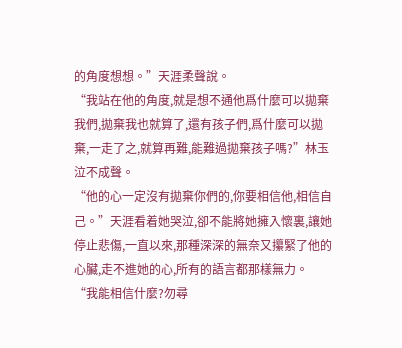的角度想想。”天涯柔聲說。
“我站在他的角度,就是想不通他爲什麼可以拋棄我們,拋棄我也就算了,還有孩子們,爲什麼可以拋棄,一走了之,就算再難,能難過拋棄孩子嗎?”林玉泣不成聲。
“他的心一定沒有拋棄你們的,你要相信他,相信自己。”天涯看着她哭泣,卻不能將她擁入懷裏,讓她停止悲傷,一直以來,那種深深的無奈又攥緊了他的心臟,走不進她的心,所有的語言都那樣無力。
“我能相信什麼?勿尋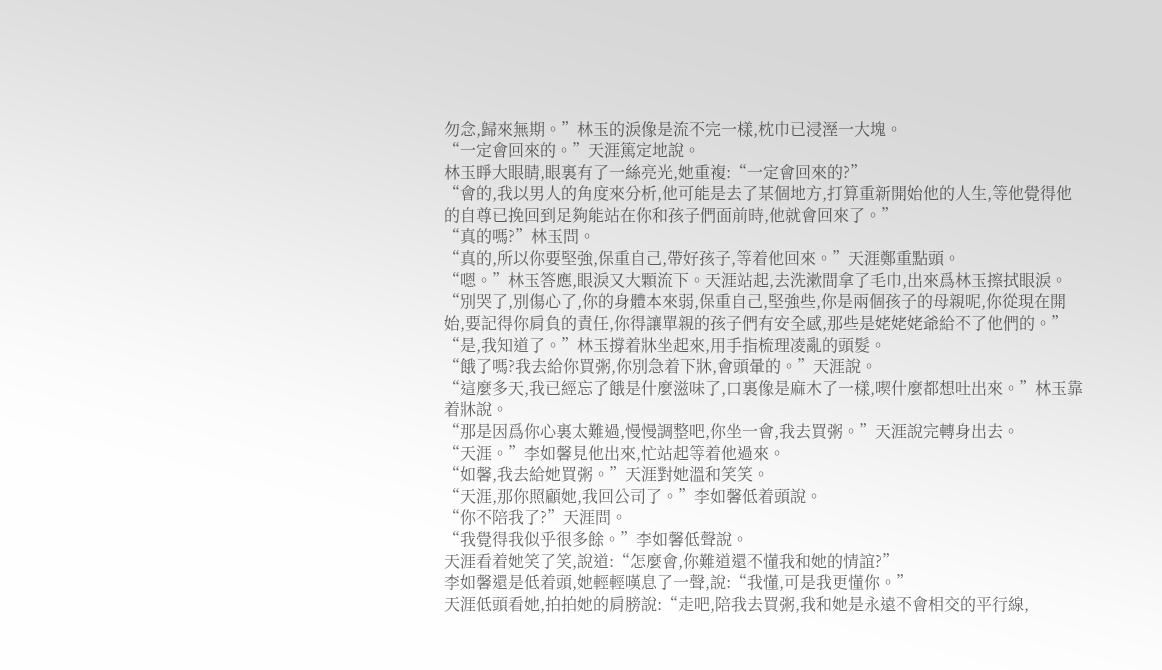勿念,歸來無期。”林玉的淚像是流不完一樣,枕巾已浸溼一大塊。
“一定會回來的。”天涯篤定地說。
林玉睜大眼睛,眼裏有了一絲亮光,她重複:“一定會回來的?”
“會的,我以男人的角度來分析,他可能是去了某個地方,打算重新開始他的人生,等他覺得他的自尊已挽回到足夠能站在你和孩子們面前時,他就會回來了。”
“真的嗎?”林玉問。
“真的,所以你要堅強,保重自己,帶好孩子,等着他回來。”天涯鄭重點頭。
“嗯。”林玉答應,眼淚又大顆流下。天涯站起,去洗漱間拿了毛巾,出來爲林玉擦拭眼淚。“別哭了,別傷心了,你的身體本來弱,保重自己,堅強些,你是兩個孩子的母親呢,你從現在開始,要記得你肩負的責任,你得讓單親的孩子們有安全感,那些是姥姥姥爺給不了他們的。”
“是,我知道了。”林玉撐着牀坐起來,用手指梳理凌亂的頭髮。
“餓了嗎?我去給你買粥,你別急着下牀,會頭暈的。”天涯說。
“這麼多天,我已經忘了餓是什麼滋味了,口裏像是麻木了一樣,喫什麼都想吐出來。”林玉靠着牀說。
“那是因爲你心裏太難過,慢慢調整吧,你坐一會,我去買粥。”天涯說完轉身出去。
“天涯。”李如馨見他出來,忙站起等着他過來。
“如馨,我去給她買粥。”天涯對她溫和笑笑。
“天涯,那你照顧她,我回公司了。”李如馨低着頭說。
“你不陪我了?”天涯問。
“我覺得我似乎很多餘。”李如馨低聲說。
天涯看着她笑了笑,說道:“怎麼會,你難道還不懂我和她的情誼?”
李如馨還是低着頭,她輕輕嘆息了一聲,說:“我懂,可是我更懂你。”
天涯低頭看她,拍拍她的肩膀說:“走吧,陪我去買粥,我和她是永遠不會相交的平行線,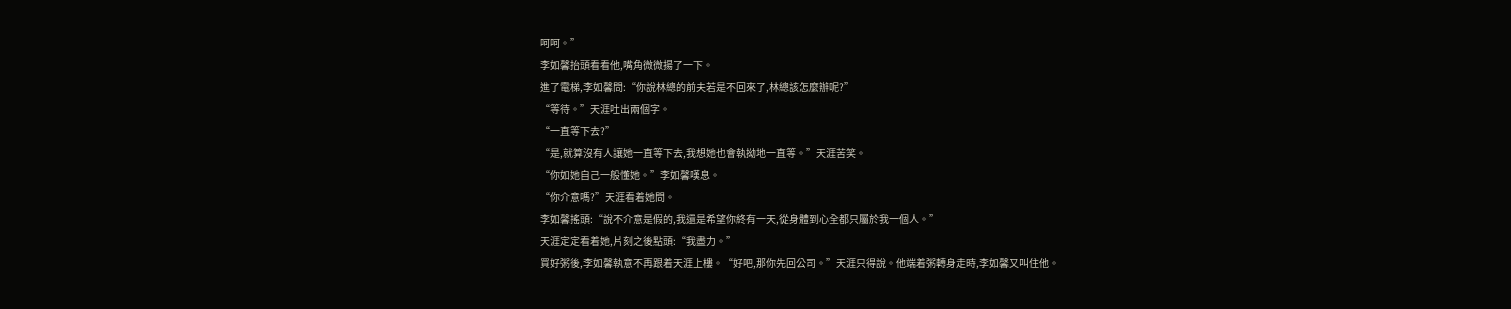呵呵。”
李如馨抬頭看看他,嘴角微微揚了一下。
進了電梯,李如馨問:“你說林總的前夫若是不回來了,林總該怎麼辦呢?”
“等待。”天涯吐出兩個字。
“一直等下去?”
“是,就算沒有人讓她一直等下去,我想她也會執拗地一直等。”天涯苦笑。
“你如她自己一般懂她。”李如馨嘆息。
“你介意嗎?”天涯看着她問。
李如馨搖頭:“說不介意是假的,我還是希望你終有一天,從身體到心全都只屬於我一個人。”
天涯定定看着她,片刻之後點頭:“我盡力。”
買好粥後,李如馨執意不再跟着天涯上樓。“好吧,那你先回公司。”天涯只得說。他端着粥轉身走時,李如馨又叫住他。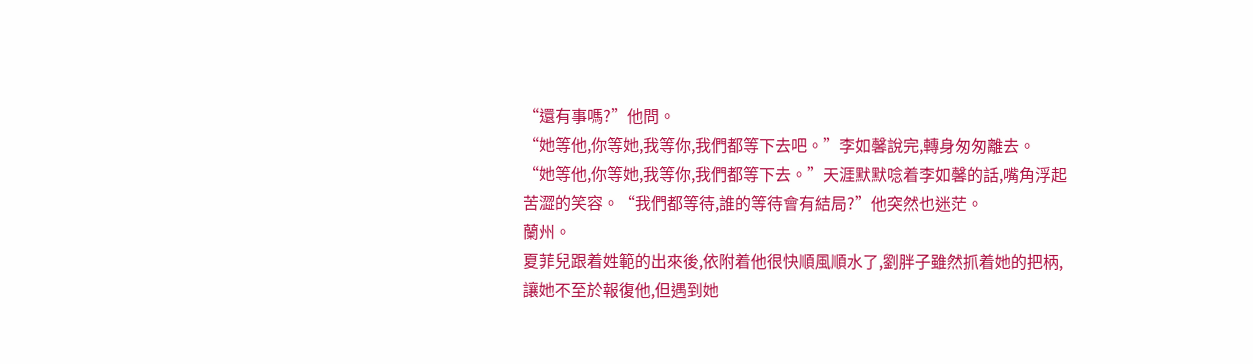“還有事嗎?”他問。
“她等他,你等她,我等你,我們都等下去吧。”李如馨說完,轉身匆匆離去。
“她等他,你等她,我等你,我們都等下去。”天涯默默唸着李如馨的話,嘴角浮起苦澀的笑容。“我們都等待,誰的等待會有結局?”他突然也迷茫。
蘭州。
夏菲兒跟着姓範的出來後,依附着他很快順風順水了,劉胖子雖然抓着她的把柄,讓她不至於報復他,但遇到她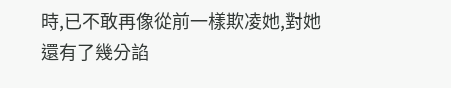時,已不敢再像從前一樣欺凌她,對她還有了幾分諂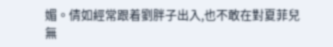媚。倩如經常跟着劉胖子出入,也不敢在對夏菲兒無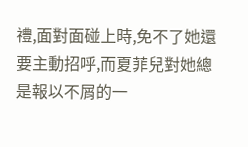禮,面對面碰上時,免不了她還要主動招呼,而夏菲兒對她總是報以不屑的一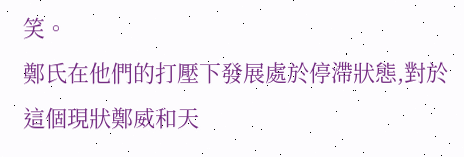笑。
鄭氏在他們的打壓下發展處於停滯狀態,對於這個現狀鄭威和天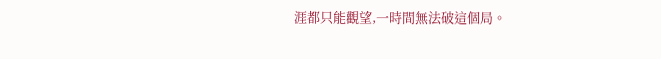涯都只能觀望,一時間無法破這個局。